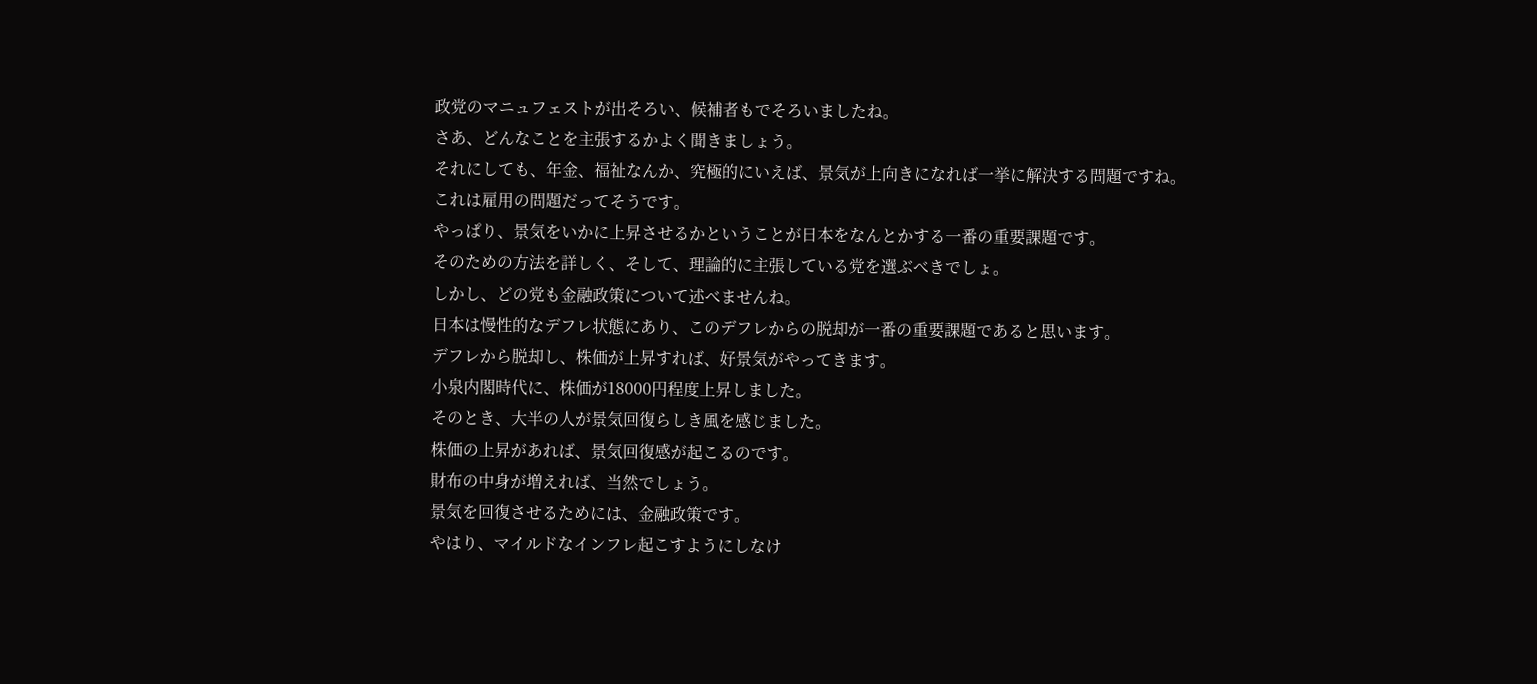政党のマニュフェストが出そろい、候補者もでそろいましたね。
さあ、どんなことを主張するかよく聞きましょう。
それにしても、年金、福祉なんか、究極的にいえば、景気が上向きになれば一挙に解決する問題ですね。
これは雇用の問題だってそうです。
やっぱり、景気をいかに上昇させるかということが日本をなんとかする一番の重要課題です。
そのための方法を詳しく、そして、理論的に主張している党を選ぶべきでしょ。
しかし、どの党も金融政策について述べませんね。
日本は慢性的なデフレ状態にあり、このデフレからの脱却が一番の重要課題であると思います。
デフレから脱却し、株価が上昇すれば、好景気がやってきます。
小泉内閣時代に、株価が18000円程度上昇しました。
そのとき、大半の人が景気回復らしき風を感じました。
株価の上昇があれば、景気回復感が起こるのです。
財布の中身が増えれば、当然でしょう。
景気を回復させるためには、金融政策です。
やはり、マイルドなインフレ起こすようにしなけ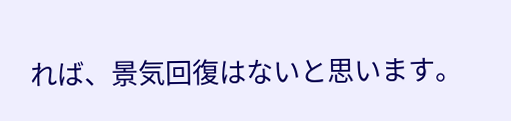れば、景気回復はないと思います。